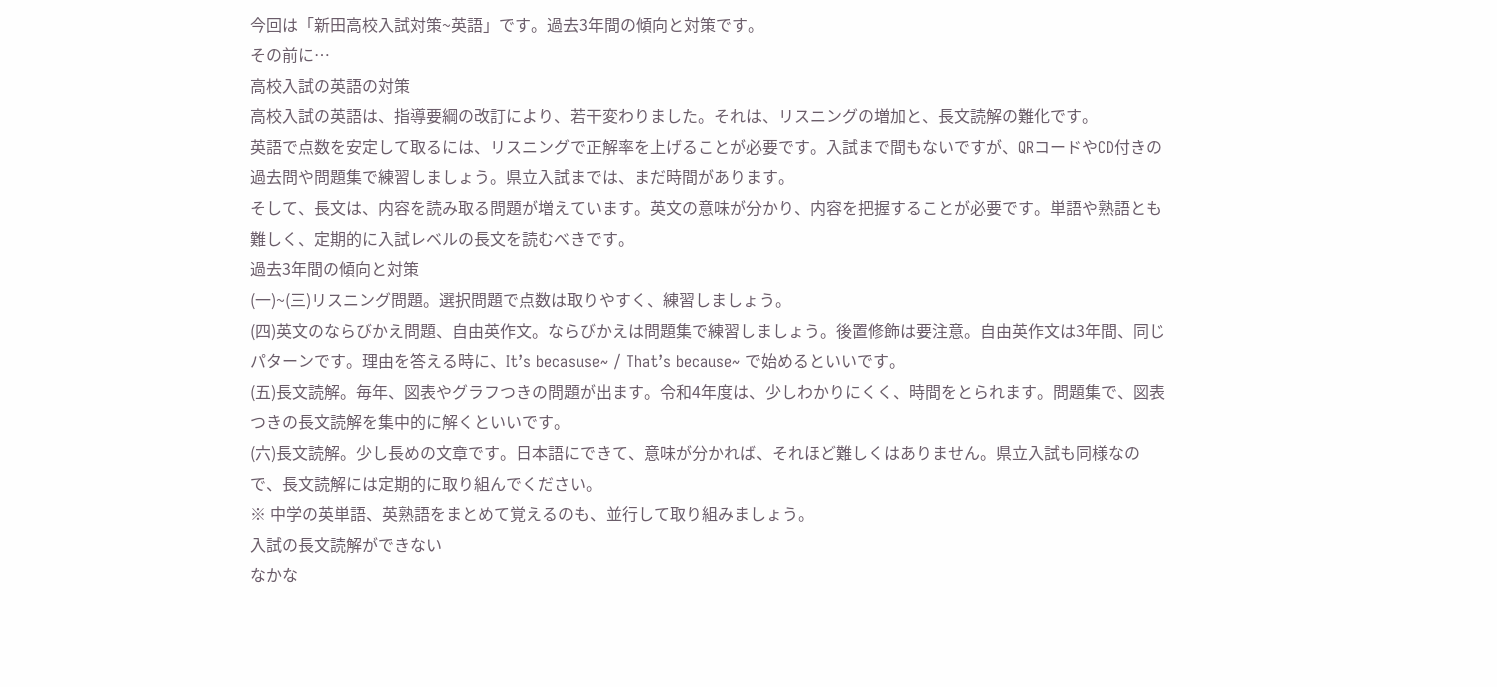今回は「新田高校入試対策~英語」です。過去3年間の傾向と対策です。
その前に…
高校入試の英語の対策
高校入試の英語は、指導要綱の改訂により、若干変わりました。それは、リスニングの増加と、長文読解の難化です。
英語で点数を安定して取るには、リスニングで正解率を上げることが必要です。入試まで間もないですが、QRコードやCD付きの過去問や問題集で練習しましょう。県立入試までは、まだ時間があります。
そして、長文は、内容を読み取る問題が増えています。英文の意味が分かり、内容を把握することが必要です。単語や熟語とも難しく、定期的に入試レベルの長文を読むべきです。
過去3年間の傾向と対策
(一)~(三)リスニング問題。選択問題で点数は取りやすく、練習しましょう。
(四)英文のならびかえ問題、自由英作文。ならびかえは問題集で練習しましょう。後置修飾は要注意。自由英作文は3年間、同じパターンです。理由を答える時に、It’s becasuse~ / That’s because~ で始めるといいです。
(五)長文読解。毎年、図表やグラフつきの問題が出ます。令和4年度は、少しわかりにくく、時間をとられます。問題集で、図表つきの長文読解を集中的に解くといいです。
(六)長文読解。少し長めの文章です。日本語にできて、意味が分かれば、それほど難しくはありません。県立入試も同様なので、長文読解には定期的に取り組んでください。
※ 中学の英単語、英熟語をまとめて覚えるのも、並行して取り組みましょう。
入試の長文読解ができない
なかな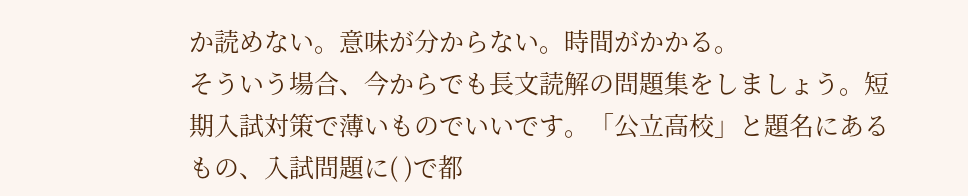か読めない。意味が分からない。時間がかかる。
そういう場合、今からでも長文読解の問題集をしましょう。短期入試対策で薄いものでいいです。「公立高校」と題名にあるもの、入試問題に( )で都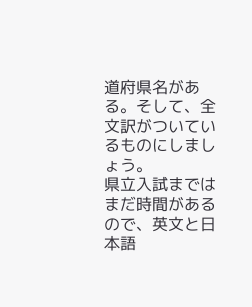道府県名がある。そして、全文訳がついているものにしましょう。
県立入試まではまだ時間があるので、英文と日本語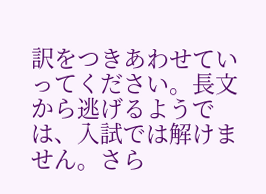訳をつきあわせていってください。長文から逃げるようでは、入試では解けません。さら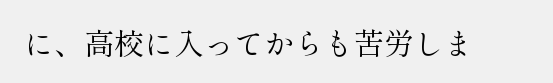に、高校に入ってからも苦労しま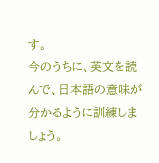す。
今のうちに、英文を読んで、日本語の意味が分かるように訓練しましょう。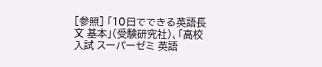[参照] 「10日でできる英語長文 基本」(受験研究社)、「高校入試 スーパーゼミ 英語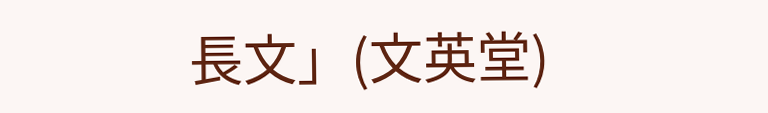長文」(文英堂)